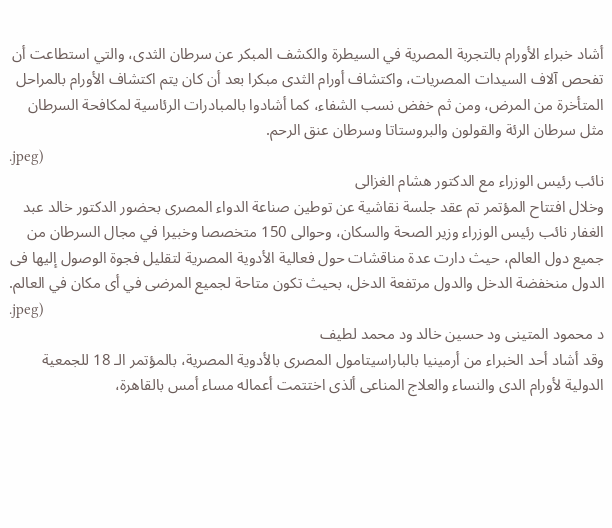أشاد خبراء الأورام بالتجربة المصرية في السيطرة والكشف المبكر عن سرطان الثدى، والتي استطاعت أن تفحص آلاف السيدات المصريات، واكتشاف أورام الثدى مبكرا بعد أن كان يتم اكتشاف الأورام بالمراحل المتأخرة من المرض، ومن ثم خفض نسب الشفاء، كما أشادوا بالمبادرات الرئاسية لمكافحة السرطان مثل سرطان الرئة والقولون والبروستاتا وسرطان عنق الرحم.
.jpeg)
نائب رئيس الوزراء مع الدكتور هشام الغزالى
وخلال افتتاح المؤتمر تم عقد جلسة نقاشية عن توطين صناعة الدواء المصرى بحضور الدكتور خالد عبد الغفار نائب رئيس الوزراء وزير الصحة والسكان، وحوالى 150 متخصصا وخبيرا في مجال السرطان من جميع دول العالم، حيث دارت عدة مناقشات حول فعالية الأدوية المصرية لتقليل فجوة الوصول إليها فى الدول منخفضة الدخل والدول مرتفعة الدخل، بحيث تكون متاحة لجميع المرضى في أى مكان في العالم.
.jpeg)
د محمود المتينى ود حسين خالد ود محمد لطيف
وقد أشاد أحد الخبراء من أرمينيا بالباراسيتامول المصرى بالأدوية المصرية، بالمؤتمر الـ 18 للجمعية الدولية لأورام الدى والنساء والعلاج المناعى ألذى اختتمت أعماله مساء أمس بالقاهرة،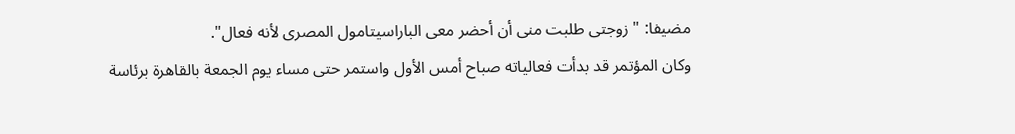مضيفا: " زوجتى طلبت منى أن أحضر معى الباراسيتامول المصرى لأنه فعال".
وكان المؤتمر قد بدأت فعالياته صباح أمس الأول واستمر حتى مساء يوم الجمعة بالقاهرة برئاسة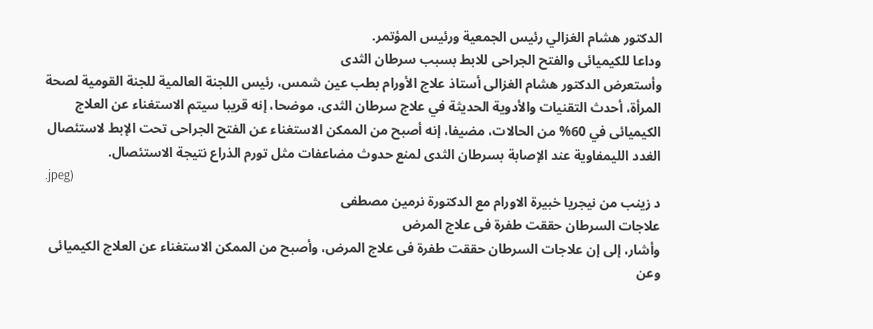الدكتور هشام الغزالي رئيس الجمعية ورئيس المؤتمر.
وداعا للكيميائى والفتح الجراحى للابط بسبب سرطان الثدى
وأستعرض الدكتور هشام الغزالى أستاذ علاج الأورام بطب عين شمس، رئيس اللجنة العالمية للجنة القومية لصحة المرأة، أحدث التقنيات والأدوية الحديثة في علاج سرطان الثدى، موضحا، إنه قريبا سيتم الاستغناء عن العلاج الكيميائى في 60% من الحالات، مضيفا، إنه أصبح من الممكن الاستغناء عن الفتح الجراحى تحت الإبط لاستئصال الغدد الليمفاوية عند الإصابة بسرطان الثدى لمنع حدوث مضاعفات مثل تورم الذراع نتيجة الاستئصال.
.jpeg)
د زينب من نيجريا خبيرة الاورام مع الدكتورة نرمين مصطفى
علاجات السرطان حققت طفرة فى علاج المرض
وأشار، إلى إن علاجات السرطان حققت طفرة فى علاج المرض، وأصبح من الممكن الاستغناء عن العلاج الكيميائى وعن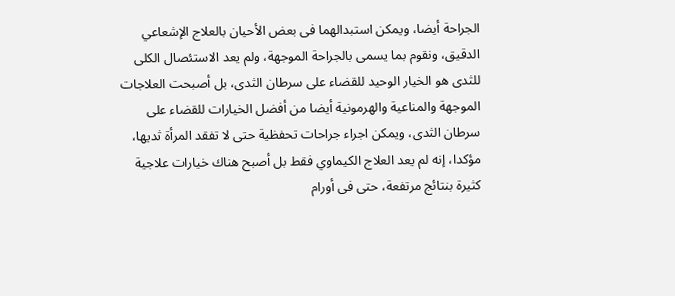الجراحة أيضا، ويمكن استبدالهما فى بعض الأحيان بالعلاج الإشعاعي الدقيق، ونقوم بما يسمى بالجراحة الموجهة، ولم يعد الاستئصال الكلى للثدى هو الخيار الوحيد للقضاء على سرطان الثدى، بل أصبحت العلاجات الموجهة والمناعية والهرمونية أيضا من أفضل الخيارات للقضاء على سرطان الثدى، ويمكن اجراء جراحات تحفظية حتى لا تفقد المرأة ثديها، مؤكدا، إنه لم يعد العلاج الكيماوي فقط بل أصبح هناك خيارات علاجية كثيرة بنتائج مرتفعة، حتى فى أورام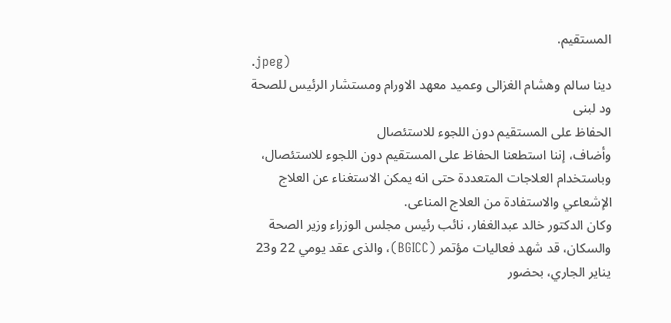المستقيم.
.jpeg)
دينا سالم وهشام الغزالى وعميد معهد الاورام ومستشار الرئيس للصحة ود لبنى
الحفاظ على المستقيم دون اللجوء للاستئصال
وأضاف، إننا استطعنا الحفاظ على المستقيم دون اللجوء للاستئصال، وباستخدام العلاجات المتعددة حتى انه يمكن الاستغناء عن العلاج الإشعاعي والاستفادة من العلاج المناعى.
وكان الدكتور خالد عبدالغفار، نائب رئيس مجلس الوزراء وزير الصحة والسكان، قد شهد فعاليات مؤتمر (BGICC)، والذى عقد يومي 22 و23 يناير الجاري، بحضور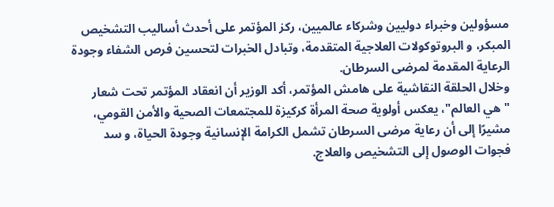مسؤولين وخبراء دوليين وشركاء عالميين، ركز المؤتمر على أحدث أساليب التشخيص المبكر، و البروتوكولات العلاجية المتقدمة، وتبادل الخبرات لتحسين فرص الشفاء وجودة الرعاية المقدمة لمرضى السرطان.
وخلال الحلقة النقاشية على هامش المؤتمر، أكد الوزير أن انعقاد المؤتمر تحت شعار "هي العالم"، يعكس أولوية صحة المرأة كركيزة للمجتمعات الصحية والأمن القومي، مشيرًا إلى أن رعاية مرضى السرطان تشمل الكرامة الإنسانية وجودة الحياة، و سد فجوات الوصول إلى التشخيص والعلاج.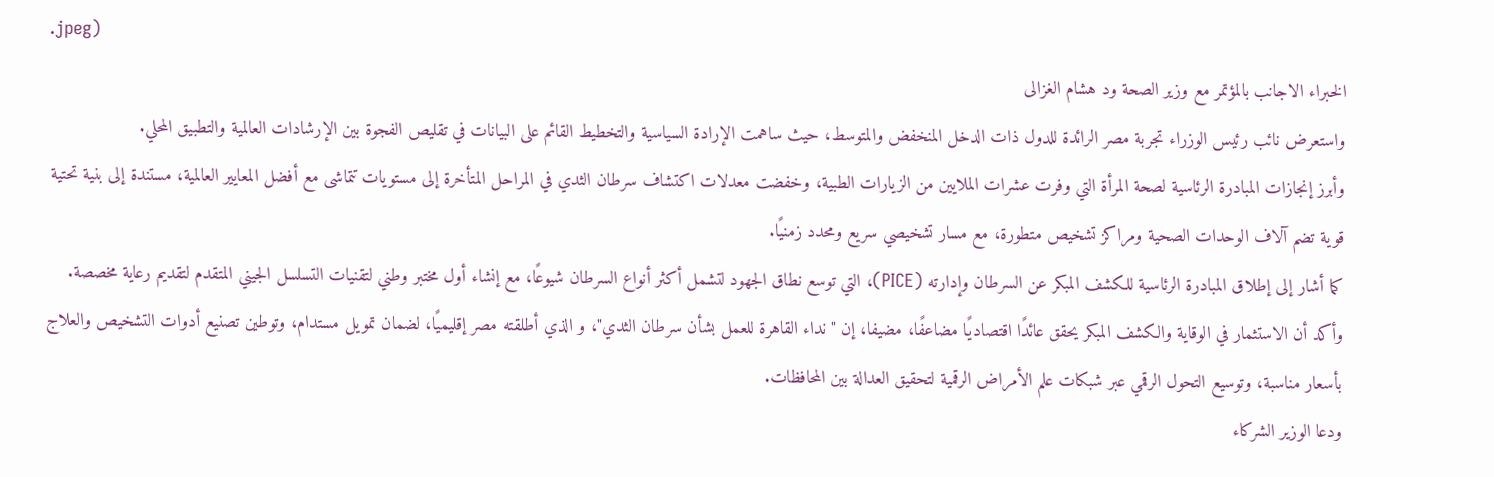.jpeg)
الخبراء الاجانب بالمؤتمر مع وزير الصحة ود هشام الغزالى
واستعرض نائب رئيس الوزراء تجربة مصر الرائدة للدول ذات الدخل المنخفض والمتوسط، حيث ساهمت الإرادة السياسية والتخطيط القائم على البيانات في تقليص الفجوة بين الإرشادات العالمية والتطبيق المحلي.
وأبرز إنجازات المبادرة الرئاسية لصحة المرأة التي وفرت عشرات الملايين من الزيارات الطبية، وخفضت معدلات اكتشاف سرطان الثدي في المراحل المتأخرة إلى مستويات تتماشى مع أفضل المعايير العالمية، مستندة إلى بنية تحتية قوية تضم آلاف الوحدات الصحية ومراكز تشخيص متطورة، مع مسار تشخيصي سريع ومحدد زمنيًا.
كما أشار إلى إطلاق المبادرة الرئاسية للكشف المبكر عن السرطان وإدارته (PICE)، التي توسع نطاق الجهود لتشمل أكثر أنواع السرطان شيوعًا، مع إنشاء أول مختبر وطني لتقنيات التسلسل الجيني المتقدم لتقديم رعاية مخصصة.
وأكد أن الاستثمار في الوقاية والكشف المبكر يحقق عائدًا اقتصاديًا مضاعفًا، مضيفا، إن "نداء القاهرة للعمل بشأن سرطان الثدي"، و الذي أطلقته مصر إقليميًا، لضمان تمويل مستدام، وتوطين تصنيع أدوات التشخيص والعلاج بأسعار مناسبة، وتوسيع التحول الرقمي عبر شبكات علم الأمراض الرقمية لتحقيق العدالة بين المحافظات.
ودعا الوزير الشركاء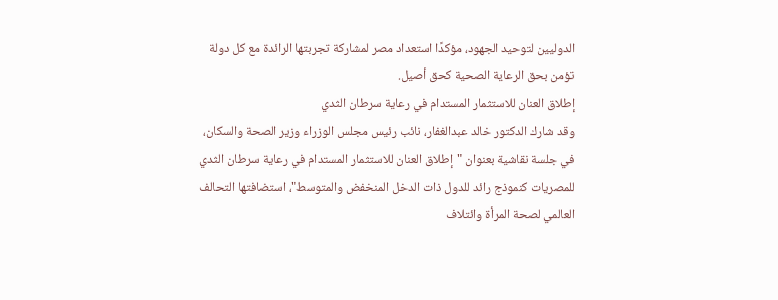الدوليين لتوحيد الجهود، مؤكدًا استعداد مصر لمشاركة تجربتها الرائدة مع كل دولة تؤمن بحق الرعاية الصحية كحق أصيل.
إطلاق العنان للاستثمار المستدام في رعاية سرطان الثدي
وقد شارك الدكتور خالد عبدالغفار، نائب رئيس مجلس الوزراء وزير الصحة والسكان، في جلسة نقاشية بعنوان "إطلاق العنان للاستثمار المستدام في رعاية سرطان الثدي للمصريات كنموذج رائد للدول ذات الدخل المنخفض والمتوسط"، استضافتها التحالف العالمي لصحة المرأة وائتلاف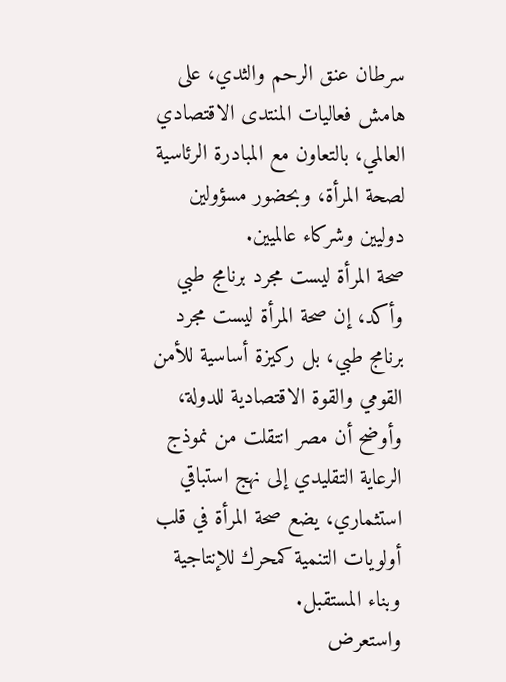سرطان عنق الرحم والثدي، على هامش فعاليات المنتدى الاقتصادي العالمي، بالتعاون مع المبادرة الرئاسية لصحة المرأة، وبحضور مسؤولين دوليين وشركاء عالميين.
صحة المرأة ليست مجرد برنامج طبي
وأكد، إن صحة المرأة ليست مجرد برنامج طبي، بل ركيزة أساسية للأمن القومي والقوة الاقتصادية للدولة، وأوضح أن مصر انتقلت من نموذج الرعاية التقليدي إلى نهج استباقي استثماري، يضع صحة المرأة في قلب أولويات التنمية كمحرك للإنتاجية وبناء المستقبل.
واستعرض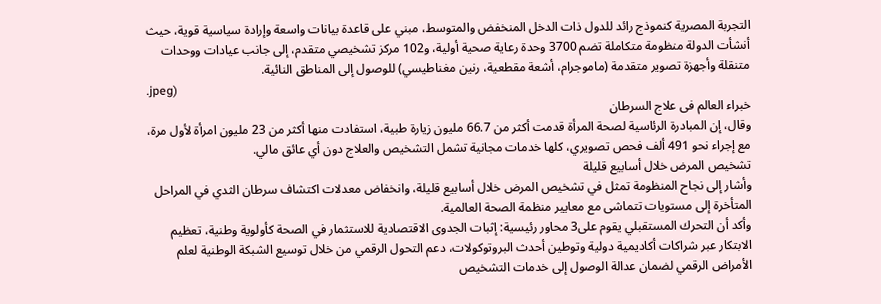التجربة المصرية كنموذج رائد للدول ذات الدخل المنخفض والمتوسط، مبني على قاعدة بيانات واسعة وإرادة سياسية قوية، حيث أنشأت الدولة منظومة متكاملة تضم 3700 وحدة رعاية صحية أولية، و102 مركز تشخيصي متقدم، إلى جانب عيادات ووحدات متنقلة وأجهزة تصوير متقدمة (ماموجرام، أشعة مقطعية، رنين مغناطيسي) للوصول إلى المناطق النائية.
.jpeg)
خبراء العالم فى علاج السرطان
وقال، إن المبادرة الرئاسية لصحة المرأة قدمت أكثر من 66.7 مليون زيارة طبية، استفادت منها أكثر من 23 مليون امرأة لأول مرة، مع إجراء نحو 491 ألف فحص تصويري، كلها خدمات مجانية تشمل التشخيص والعلاج دون أي عائق مالي.
تشخيص المرض خلال أسابيع قليلة
وأشار إلى نجاح المنظومة تمثل في تشخيص المرض خلال أسابيع قليلة، وانخفاض معدلات اكتشاف سرطان الثدي في المراحل المتأخرة إلى مستويات تتماشى مع معايير منظمة الصحة العالمية.
وأكد أن التحرك المستقبلي يقوم على3 محاور رئيسية: إثبات الجدوى الاقتصادية للاستثمار في الصحة كأولوية وطنية، تعظيم الابتكار عبر شراكات أكاديمية دولية وتوطين أحدث البروتوكولات، دعم التحول الرقمي من خلال توسيع الشبكة الوطنية لعلم الأمراض الرقمي لضمان عدالة الوصول إلى خدمات التشخيص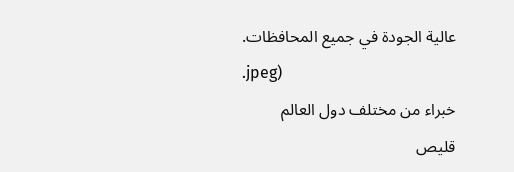عالية الجودة في جميع المحافظات.
.jpeg)
خبراء من مختلف دول العالم
قليص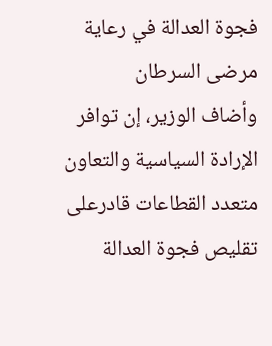فجوة العدالة في رعاية مرضى السرطان
وأضاف الوزير، إن توافر الإرادة السياسية والتعاون متعدد القطاعات قادرعلى تقليص فجوة العدالة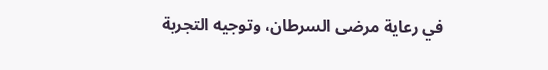في رعاية مرضى السرطان، وتوجيه التجربة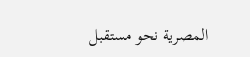المصرية نحو مستقبل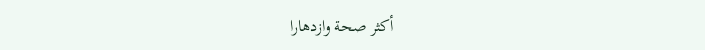أكثر صحة وازدهارا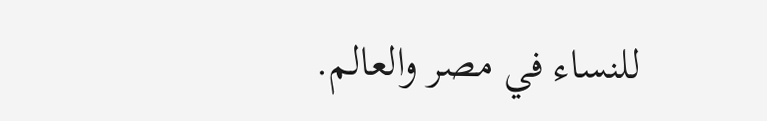للنساء في مصر والعالم.